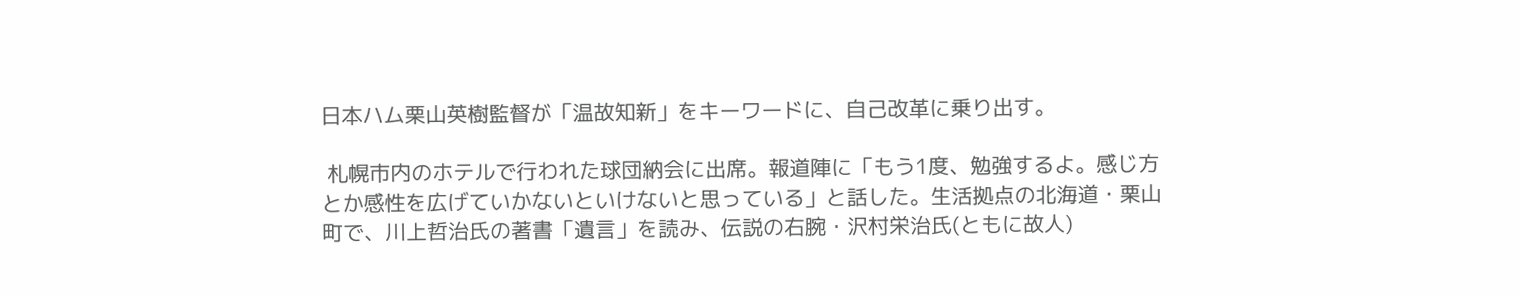日本ハム栗山英樹監督が「温故知新」をキーワードに、自己改革に乗り出す。

 札幌市内のホテルで行われた球団納会に出席。報道陣に「もう1度、勉強するよ。感じ方とか感性を広げていかないといけないと思っている」と話した。生活拠点の北海道・栗山町で、川上哲治氏の著書「遺言」を読み、伝説の右腕・沢村栄治氏(ともに故人)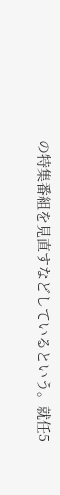の特集番組を見直すなどしているという。就任5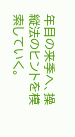年目の来季へ、操縦法のヒントを模索していく。